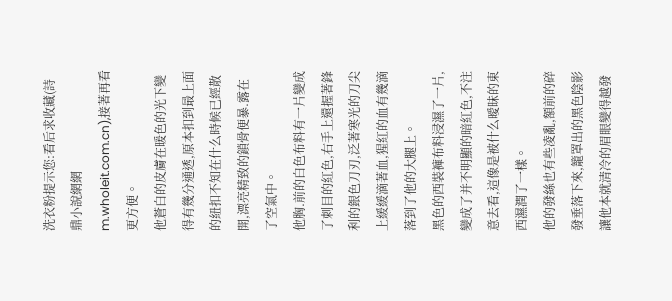洗衣粉提示您:看后求收藏(詩鼎小說網網m.wholeit.com.cn),接著再看更方便。
他蒼白的皮膚在暖色的光下變得有幾分通透,原本扣到最上面的紐扣不知在什么時候已經散開,漂亮精致的鎖骨便暴.露在了空氣中。
他胸.前的白色布料有一片變成了刺目的紅色,右手上還握著鋒利的銀色刀刃,泛著寒光的刀尖上緩緩滴著血,猩紅的血有幾滴落到了他的大腿上。
黑色的西裝褲布料浸濕了一片,變成了并不明顯的暗紅色,不注意去看,這像是被什么曖昧的東西濕潤了一樣。
他的發絲也有些凌亂,額前的碎發垂落下來,籠罩出的黑色陰影讓他本就清冷的眉眼變得越發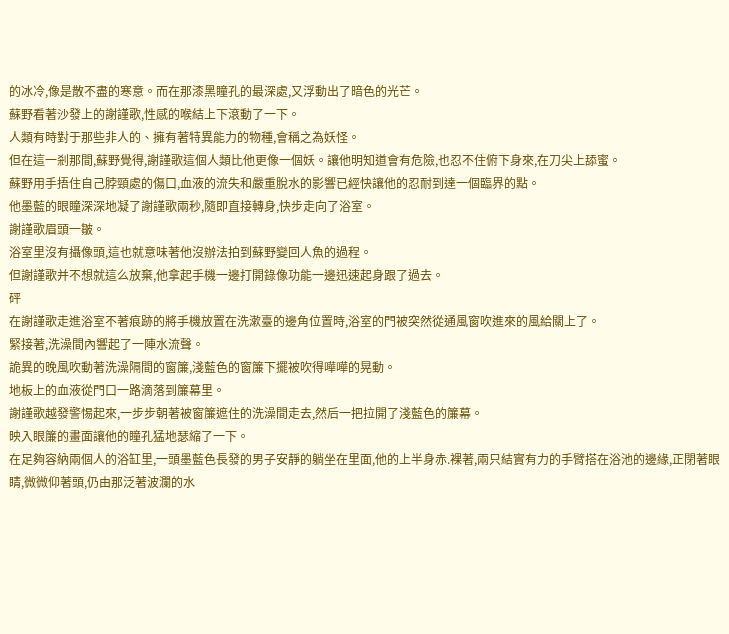的冰冷,像是散不盡的寒意。而在那漆黑瞳孔的最深處,又浮動出了暗色的光芒。
蘇野看著沙發上的謝謹歌,性感的喉結上下滾動了一下。
人類有時對于那些非人的、擁有著特異能力的物種,會稱之為妖怪。
但在這一剎那間,蘇野覺得,謝謹歌這個人類比他更像一個妖。讓他明知道會有危險,也忍不住俯下身來,在刀尖上舔蜜。
蘇野用手捂住自己脖頸處的傷口,血液的流失和嚴重脫水的影響已經快讓他的忍耐到達一個臨界的點。
他墨藍的眼瞳深深地凝了謝謹歌兩秒,隨即直接轉身,快步走向了浴室。
謝謹歌眉頭一皺。
浴室里沒有攝像頭,這也就意味著他沒辦法拍到蘇野變回人魚的過程。
但謝謹歌并不想就這么放棄,他拿起手機一邊打開錄像功能一邊迅速起身跟了過去。
砰
在謝謹歌走進浴室不著痕跡的將手機放置在洗漱臺的邊角位置時,浴室的門被突然從通風窗吹進來的風給關上了。
緊接著,洗澡間內響起了一陣水流聲。
詭異的晚風吹動著洗澡隔間的窗簾,淺藍色的窗簾下擺被吹得嘩嘩的晃動。
地板上的血液從門口一路滴落到簾幕里。
謝謹歌越發警惕起來,一步步朝著被窗簾遮住的洗澡間走去,然后一把拉開了淺藍色的簾幕。
映入眼簾的畫面讓他的瞳孔猛地瑟縮了一下。
在足夠容納兩個人的浴缸里,一頭墨藍色長發的男子安靜的躺坐在里面,他的上半身赤.裸著,兩只結實有力的手臂搭在浴池的邊緣,正閉著眼睛,微微仰著頭,仍由那泛著波瀾的水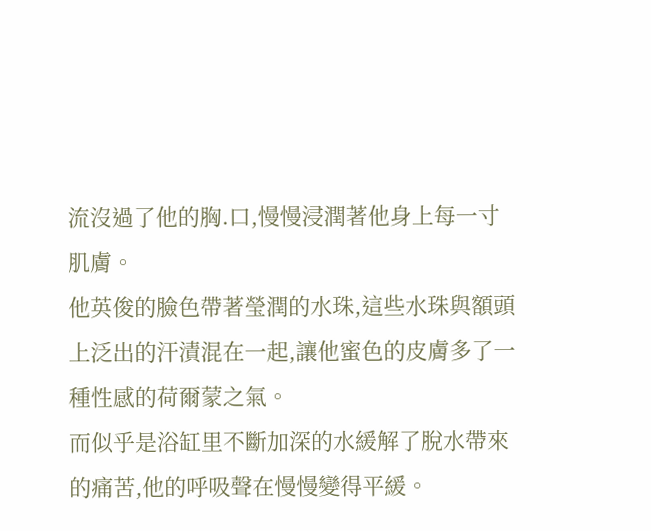流沒過了他的胸.口,慢慢浸潤著他身上每一寸肌膚。
他英俊的臉色帶著瑩潤的水珠,這些水珠與額頭上泛出的汗漬混在一起,讓他蜜色的皮膚多了一種性感的荷爾蒙之氣。
而似乎是浴缸里不斷加深的水緩解了脫水帶來的痛苦,他的呼吸聲在慢慢變得平緩。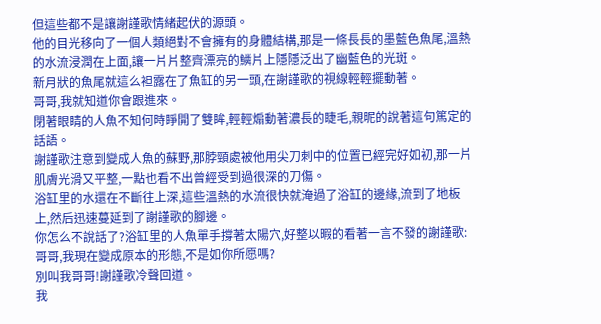但這些都不是讓謝謹歌情緒起伏的源頭。
他的目光移向了一個人類絕對不會擁有的身體結構,那是一條長長的墨藍色魚尾,溫熱的水流浸潤在上面,讓一片片整齊漂亮的鱗片上隱隱泛出了幽藍色的光斑。
新月狀的魚尾就這么袒露在了魚缸的另一頭,在謝謹歌的視線輕輕擺動著。
哥哥,我就知道你會跟進來。
閉著眼睛的人魚不知何時睜開了雙眸,輕輕煽動著濃長的睫毛,親昵的說著這句篤定的話語。
謝謹歌注意到變成人魚的蘇野,那脖頸處被他用尖刀刺中的位置已經完好如初,那一片肌膚光滑又平整,一點也看不出曾經受到過很深的刀傷。
浴缸里的水還在不斷往上深,這些溫熱的水流很快就淹過了浴缸的邊緣,流到了地板上,然后迅速蔓延到了謝謹歌的腳邊。
你怎么不說話了?浴缸里的人魚單手撐著太陽穴,好整以暇的看著一言不發的謝謹歌:哥哥,我現在變成原本的形態,不是如你所愿嗎?
別叫我哥哥!謝謹歌冷聲回道。
我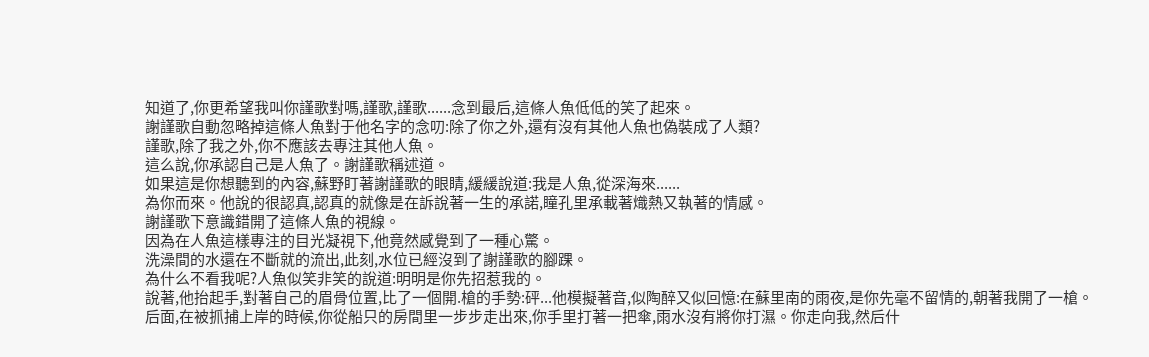知道了,你更希望我叫你謹歌對嗎,謹歌,謹歌......念到最后,這條人魚低低的笑了起來。
謝謹歌自動忽略掉這條人魚對于他名字的念叨:除了你之外,還有沒有其他人魚也偽裝成了人類?
謹歌,除了我之外,你不應該去專注其他人魚。
這么說,你承認自己是人魚了。謝謹歌稱述道。
如果這是你想聽到的內容,蘇野盯著謝謹歌的眼睛,緩緩說道:我是人魚,從深海來......
為你而來。他說的很認真,認真的就像是在訴說著一生的承諾,瞳孔里承載著熾熱又執著的情感。
謝謹歌下意識錯開了這條人魚的視線。
因為在人魚這樣專注的目光凝視下,他竟然感覺到了一種心驚。
洗澡間的水還在不斷就的流出,此刻,水位已經沒到了謝謹歌的腳踝。
為什么不看我呢?人魚似笑非笑的說道:明明是你先招惹我的。
說著,他抬起手,對著自己的眉骨位置,比了一個開.槍的手勢:砰...他模擬著音,似陶醉又似回憶:在蘇里南的雨夜,是你先毫不留情的,朝著我開了一槍。
后面,在被抓捕上岸的時候,你從船只的房間里一步步走出來,你手里打著一把傘,雨水沒有將你打濕。你走向我,然后什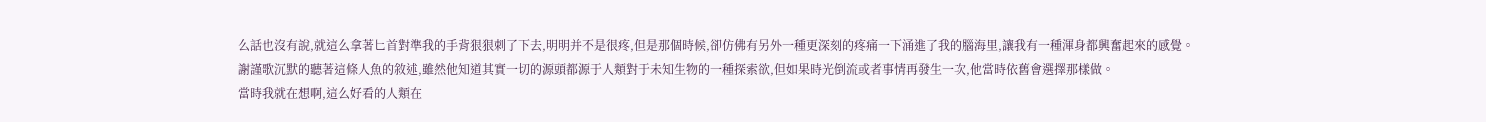么話也沒有說,就這么拿著匕首對準我的手背狠狠刺了下去,明明并不是很疼,但是那個時候,卻仿佛有另外一種更深刻的疼痛一下涌進了我的腦海里,讓我有一種渾身都興奮起來的感覺。
謝謹歌沉默的聽著這條人魚的敘述,雖然他知道其實一切的源頭都源于人類對于未知生物的一種探索欲,但如果時光倒流或者事情再發生一次,他當時依舊會選擇那樣做。
當時我就在想啊,這么好看的人類在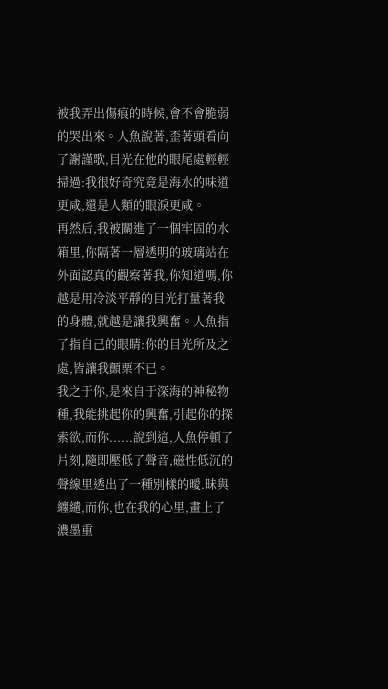被我弄出傷痕的時候,會不會脆弱的哭出來。人魚說著,歪著頭看向了謝謹歌,目光在他的眼尾處輕輕掃過:我很好奇究竟是海水的味道更咸,還是人類的眼淚更咸。
再然后,我被關進了一個牢固的水箱里,你隔著一層透明的玻璃站在外面認真的觀察著我,你知道嗎,你越是用冷淡平靜的目光打量著我的身體,就越是讓我興奮。人魚指了指自己的眼睛:你的目光所及之處,皆讓我顫栗不已。
我之于你,是來自于深海的神秘物種,我能挑起你的興奮,引起你的探索欲,而你......說到這,人魚停頓了片刻,隨即壓低了聲音,磁性低沉的聲線里透出了一種別樣的曖.昧與纏繾,而你,也在我的心里,畫上了濃墨重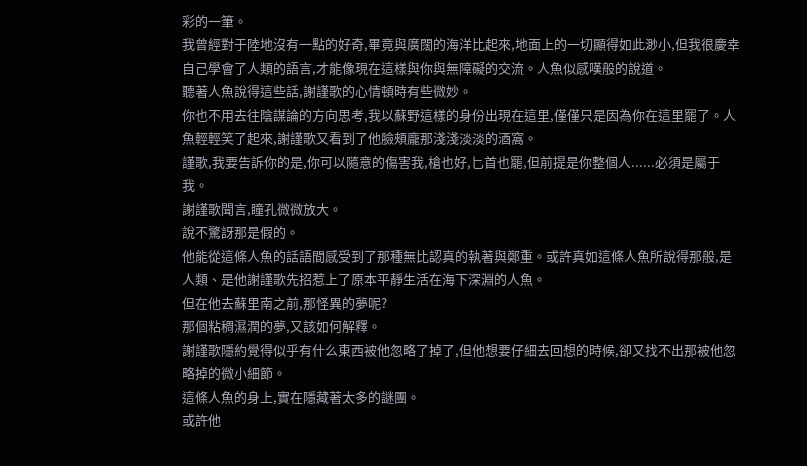彩的一筆。
我曾經對于陸地沒有一點的好奇,畢竟與廣闊的海洋比起來,地面上的一切顯得如此渺小,但我很慶幸自己學會了人類的語言,才能像現在這樣與你與無障礙的交流。人魚似感嘆般的說道。
聽著人魚說得這些話,謝謹歌的心情頓時有些微妙。
你也不用去往陰謀論的方向思考,我以蘇野這樣的身份出現在這里,僅僅只是因為你在這里罷了。人魚輕輕笑了起來,謝謹歌又看到了他臉頰龐那淺淺淡淡的酒窩。
謹歌,我要告訴你的是,你可以隨意的傷害我,槍也好,匕首也罷,但前提是你整個人......必須是屬于我。
謝謹歌聞言,瞳孔微微放大。
說不驚訝那是假的。
他能從這條人魚的話語間感受到了那種無比認真的執著與鄭重。或許真如這條人魚所說得那般,是人類、是他謝謹歌先招惹上了原本平靜生活在海下深淵的人魚。
但在他去蘇里南之前,那怪異的夢呢?
那個粘稠濕潤的夢,又該如何解釋。
謝謹歌隱約覺得似乎有什么東西被他忽略了掉了,但他想要仔細去回想的時候,卻又找不出那被他忽略掉的微小細節。
這條人魚的身上,實在隱藏著太多的謎團。
或許他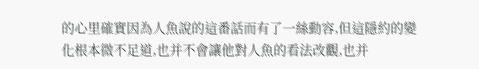的心里確實因為人魚說的這番話而有了一絲動容,但這隱約的變化根本微不足道,也并不會讓他對人魚的看法改觀,也并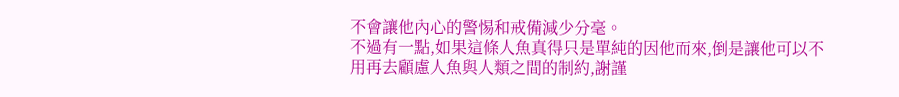不會讓他內心的警惕和戒備減少分毫。
不過有一點,如果這條人魚真得只是單純的因他而來,倒是讓他可以不用再去顧慮人魚與人類之間的制約,謝謹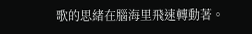歌的思緒在腦海里飛速轉動著。